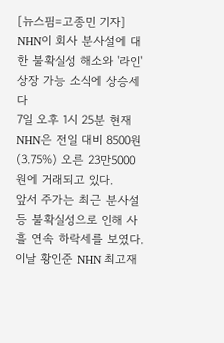[뉴스핌=고종민 기자] NHN이 회사 분사설에 대한 불확실성 해소와 '라인' 상장 가능 소식에 상승세다
7일 오후 1시 25분 현재 NHN은 전일 대비 8500원(3.75%) 오른 23만5000원에 거래되고 있다.
앞서 주가는 최근 분사설 등 불확실성으로 인해 사흘 연속 하락세를 보였다.
이날 황인준 NHN 최고재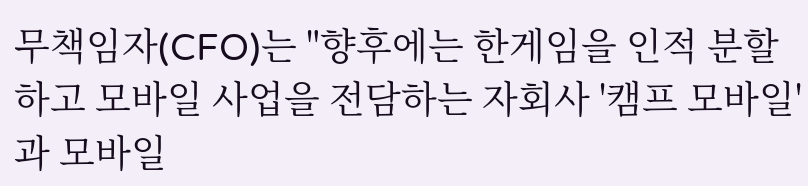무책임자(CFO)는 "향후에는 한게임을 인적 분할하고 모바일 사업을 전담하는 자회사 '캠프 모바일'과 모바일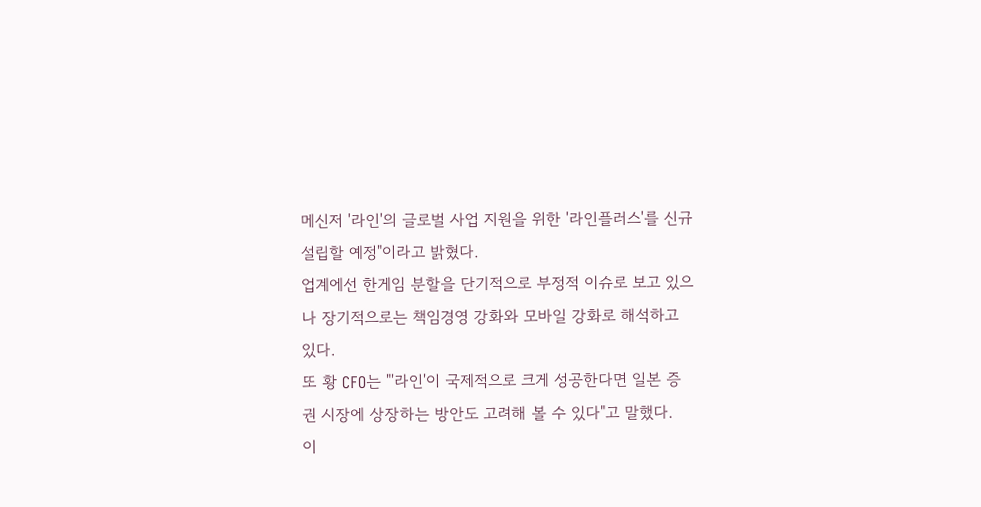메신저 '라인'의 글로벌 사업 지원을 위한 '라인플러스'를 신규 설립할 예정"이라고 밝혔다.
업계에선 한게임 분할을 단기적으로 부정적 이슈로 보고 있으나 장기적으로는 책임경영 강화와 모바일 강화로 해석하고 있다.
또 황 CFO는 "'라인'이 국제적으로 크게 성공한다면 일본 증권 시장에 상장하는 방안도 고려해 볼 수 있다"고 말했다.
이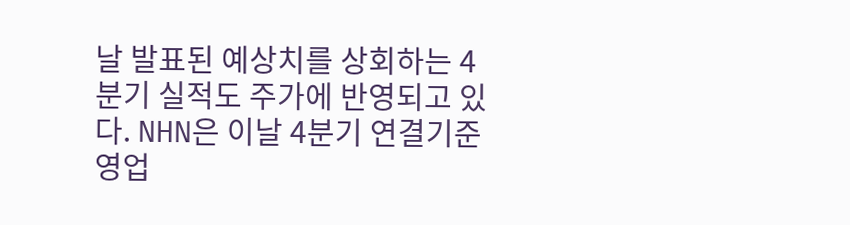날 발표된 예상치를 상회하는 4분기 실적도 주가에 반영되고 있다. NHN은 이날 4분기 연결기준 영업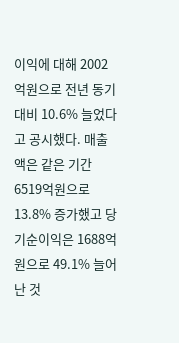이익에 대해 2002억원으로 전년 동기 대비 10.6% 늘었다고 공시했다. 매출액은 같은 기간 6519억원으로 13.8% 증가했고 당기순이익은 1688억원으로 49.1% 늘어난 것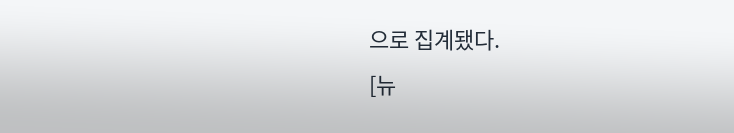으로 집계됐다.
[뉴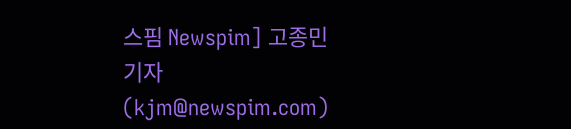스핌 Newspim] 고종민 기자 (kjm@newspim.com)